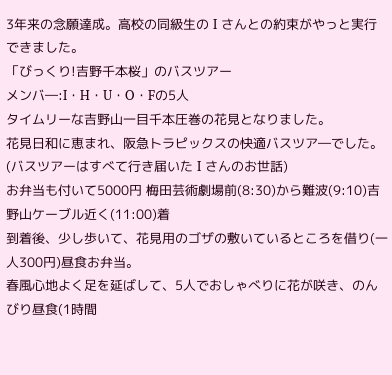3年来の念願達成。高校の同級生の I さんとの約束がやっと実行できました。
「びっくり!吉野千本桜」のバスツアー
メンバ―:I・H・U・O・Fの5人
タイムリーな吉野山一目千本圧巻の花見となりました。
花見日和に恵まれ、阪急トラピックスの快適バスツア―でした。
(バスツアーはすべて行き届いた I さんのお世話)
お弁当も付いて5000円 梅田芸術劇場前(8:30)から難波(9:10)吉野山ケーブル近く(11:00)着
到着後、少し歩いて、花見用のゴザの敷いているところを借り(一人300円)昼食お弁当。
春風心地よく足を延ばして、5人でおしゃべりに花が咲き、のんびり昼食(1時間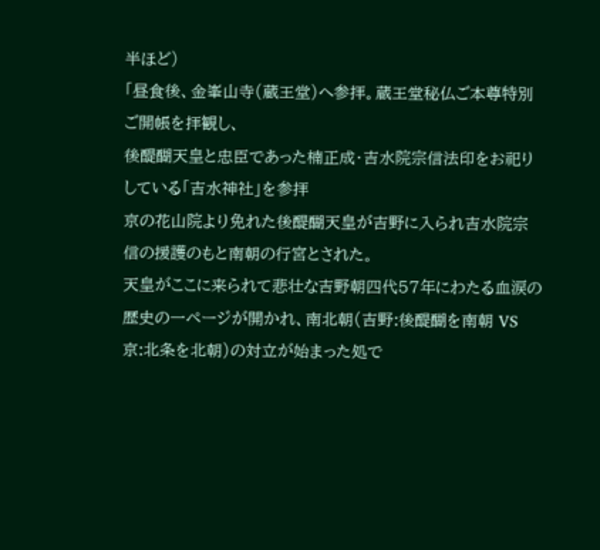半ほど)
「昼食後、金峯山寺(蔵王堂)へ参拝。蔵王堂秘仏ご本尊特別ご開帳を拝観し、
後醍醐天皇と忠臣であった楠正成・吉水院宗信法印をお祀りしている「吉水神社」を参拝
京の花山院より免れた後醍醐天皇が吉野に入られ吉水院宗信の援護のもと南朝の行宮とされた。
天皇がここに来られて悲壮な吉野朝四代57年にわたる血涙の歴史の一ページが開かれ、南北朝(吉野:後醍醐を南朝 VS 京:北条を北朝)の対立が始まった処で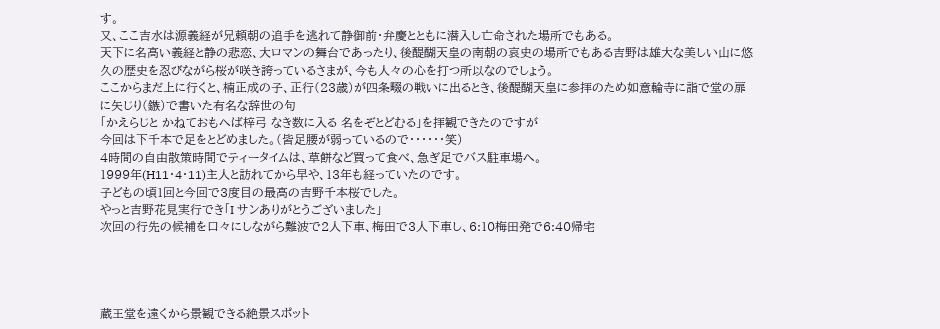す。
又、ここ吉水は源義経が兄頼朝の追手を逃れて静御前・弁慶とともに潜入し亡命された場所でもある。
天下に名高い義経と静の悲恋、大ロマンの舞台であったり、後醍醐天皇の南朝の哀史の場所でもある吉野は雄大な美しい山に悠久の歴史を忍びながら桜が咲き誇っているさまが、今も人々の心を打つ所以なのでしょう。
ここからまだ上に行くと、楠正成の子、正行(23歳)が四条畷の戦いに出るとき、後醍醐天皇に参拝のため如意輪寺に詣で堂の扉に矢じり(鏃)で書いた有名な辞世の句
「かえらじと かねておもへば梓弓 なき数に入る 名をぞとどむる」を拝観できたのですが
今回は下千本で足をとどめました。(皆足腰が弱っているので・・・・・・笑)
4時間の自由散策時間でティータイムは、草餅など買って食べ、急ぎ足でバス駐車場へ。
1999年(H11・4・11)主人と訪れてから早や、13年も経っていたのです。
子どもの頃1回と今回で3度目の最高の吉野千本桜でした。
やっと吉野花見実行でき「I サンありがとうございました」
次回の行先の候補を口々にしながら難波で2人下車、梅田で3人下車し、6:10梅田発で6:40帰宅




蔵王堂を遠くから景観できる絶景スポット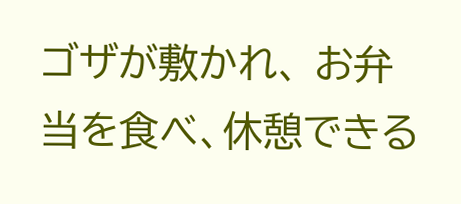ゴザが敷かれ、 お弁当を食べ、休憩できる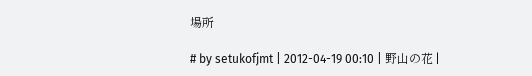場所

# by setukofjmt | 2012-04-19 00:10 | 野山の花 |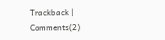Trackback | Comments(2)